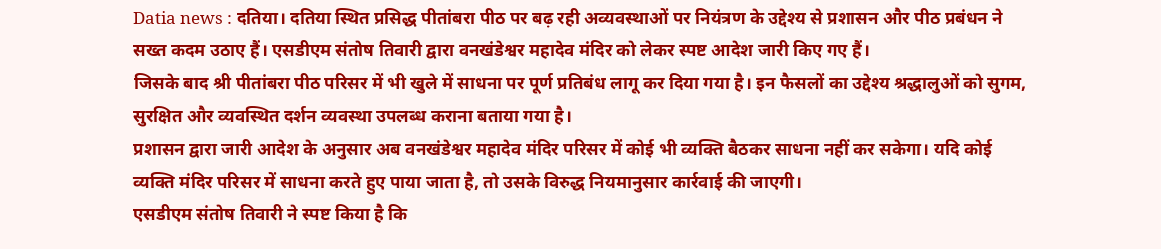Datia news : दतिया। दतिया स्थित प्रसिद्ध पीतांबरा पीठ पर बढ़ रही अव्यवस्थाओं पर नियंत्रण के उद्देश्य से प्रशासन और पीठ प्रबंधन ने सख्त कदम उठाए हैं। एसडीएम संतोष तिवारी द्वारा वनखंडेश्वर महादेव मंदिर को लेकर स्पष्ट आदेश जारी किए गए हैं।
जिसके बाद श्री पीतांबरा पीठ परिसर में भी खुले में साधना पर पूर्ण प्रतिबंध लागू कर दिया गया है। इन फैसलों का उद्देश्य श्रद्धालुओं को सुगम, सुरक्षित और व्यवस्थित दर्शन व्यवस्था उपलब्ध कराना बताया गया है।
प्रशासन द्वारा जारी आदेश के अनुसार अब वनखंडेश्वर महादेव मंदिर परिसर में कोई भी व्यक्ति बैठकर साधना नहीं कर सकेगा। यदि कोई व्यक्ति मंदिर परिसर में साधना करते हुए पाया जाता है, तो उसके विरुद्ध नियमानुसार कार्रवाई की जाएगी।
एसडीएम संतोष तिवारी ने स्पष्ट किया है कि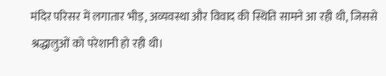मंदिर परिसर में लगातार भीड़, अव्यवस्था और विवाद की स्थिति सामने आ रही थी, जिससे श्रद्धालुओं को परेशानी हो रही थी।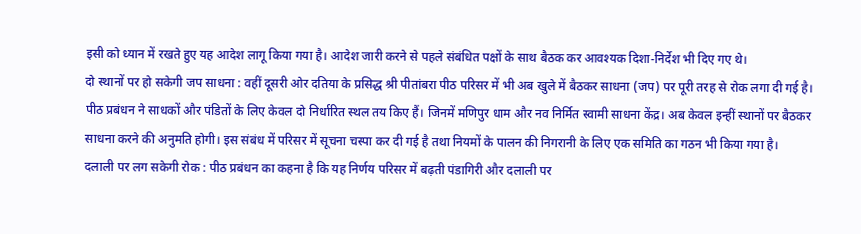इसी को ध्यान में रखते हुए यह आदेश लागू किया गया है। आदेश जारी करने से पहले संबंधित पक्षों के साथ बैठक कर आवश्यक दिशा-निर्देश भी दिए गए थे।
दो स्थानों पर हो सकेगी जप साधना : वहीं दूसरी ओर दतिया के प्रसिद्ध श्री पीतांबरा पीठ परिसर में भी अब खुले में बैठकर साधना (जप) पर पूरी तरह से रोक लगा दी गई है।
पीठ प्रबंधन ने साधकों और पंडितों के लिए केवल दो निर्धारित स्थल तय किए हैं। जिनमें मणिपुर धाम और नव निर्मित स्वामी साधना केंद्र। अब केवल इन्हीं स्थानों पर बैठकर साधना करने की अनुमति होगी। इस संबंध में परिसर में सूचना चस्पा कर दी गई है तथा नियमों के पालन की निगरानी के लिए एक समिति का गठन भी किया गया है।
दलाली पर लग सकेगी रोक : पीठ प्रबंधन का कहना है कि यह निर्णय परिसर में बढ़ती पंडागिरी और दलाली पर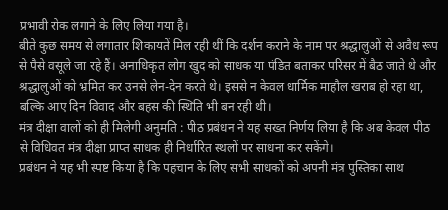प्रभावी रोक लगाने के लिए लिया गया है।
बीते कुछ समय से लगातार शिकायतें मिल रही थीं कि दर्शन कराने के नाम पर श्रद्धालुओं से अवैध रूप से पैसे वसूले जा रहे हैं। अनाधिकृत लोग खुद को साधक या पंडित बताकर परिसर में बैठ जाते थे और श्रद्धालुओं को भ्रमित कर उनसे लेन-देन करते थे। इससे न केवल धार्मिक माहौल खराब हो रहा था, बल्कि आए दिन विवाद और बहस की स्थिति भी बन रही थी।
मंत्र दीक्षा वालों को ही मिलेगी अनुमति : पीठ प्रबंधन ने यह सख्त निर्णय लिया है कि अब केवल पीठ से विधिवत मंत्र दीक्षा प्राप्त साधक ही निर्धारित स्थलों पर साधना कर सकेंगे।
प्रबंधन ने यह भी स्पष्ट किया है कि पहचान के लिए सभी साधकों को अपनी मंत्र पुस्तिका साथ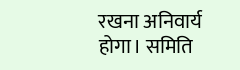रखना अनिवार्य होगा। समिति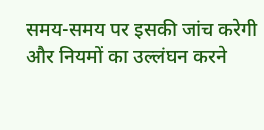समय-समय पर इसकी जांच करेगी और नियमों का उल्लंघन करने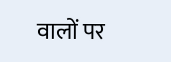वालों पर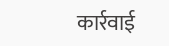कार्रवाई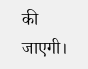की जाएगी।